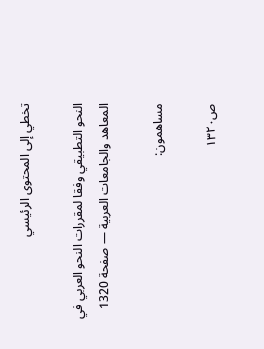تخطي إلى المحتوى الرئيسي

النحو التطبيقي وفقا لمقررات النحو العربي في المعاهد والجامعات العربية — صفحة 1320

مساهمون:

ص١٣٢٠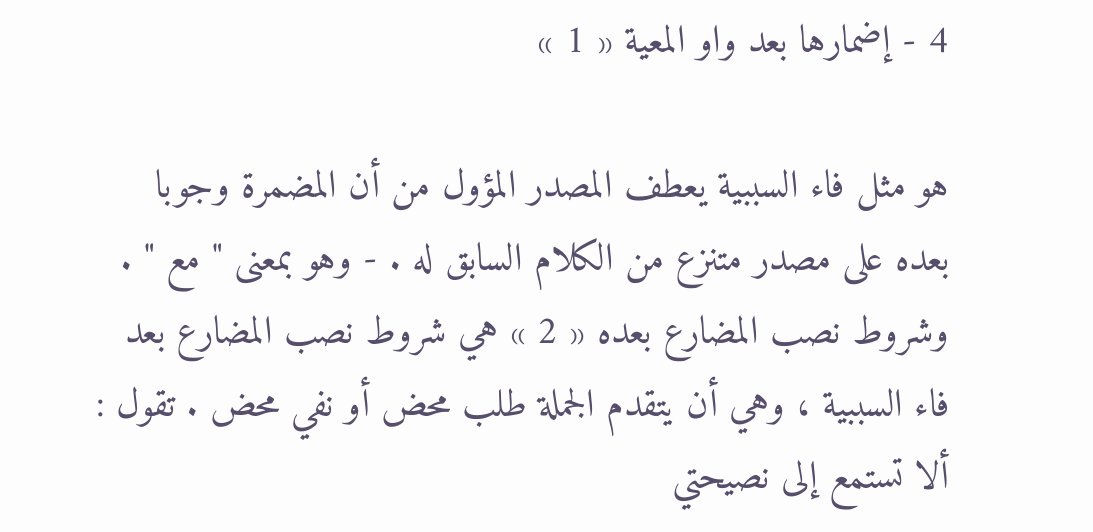4 - إضمارها بعد واو المعية « 1 »

هو مثل فاء السببية يعطف المصدر المؤول من أن المضمرة وجوبا بعده على مصدر متنزع من الكلام السابق له . - وهو بمعنى " مع " . وشروط نصب المضارع بعده « 2 » هي شروط نصب المضارع بعد فاء السببية ، وهي أن يتقدم الجملة طلب محض أو نفي محض . تقول : ألا تستمع إلى نصيحتي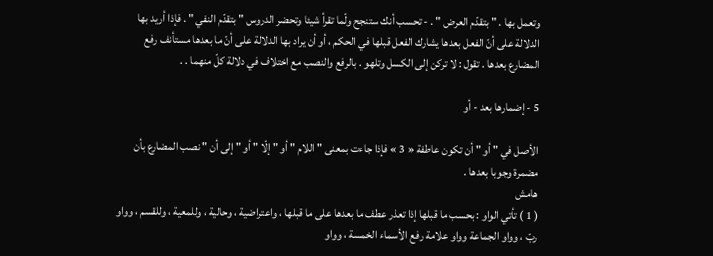وتعمل بها . " بتقدّم العرض " . - تحسب أنك ستنجح ولّما تقرأ شيئا وتحضر الدروس " بتقدّم النفي " . فإذا أريد بها الدلالة على أنّ الفعل بعدها يشارك الفعل قبلها في الحكم ، أو أن يراد بها الدلالة على أنّ ما بعدها مستأنف رفع المضارع بعدها . تقول : لا تركن إلى الكسل وتلهو . بالرفع والنصب مع اختلاف في دلالة كلّ منهما . .

5 - إضمارها بعد - أو

الأصل في " أو " أن تكون عاطفة « 3 » فإذا جاءت بمعنى " اللام " أو " إلّا " أو " إلى أن " نصب المضارع بأن مضمرة وجوبا بعدها .
هامش
( 1 ) تأتي الواو : بحسب ما قبلها إذا تعذر عطف ما بعدها على ما قبلها ، واعتراضية ، وحالية ، وللمعية ، وللقسم ، وواو ربّ ، وواو الجماعة وواو علامة رفع الأسماء الخمسة ، وواو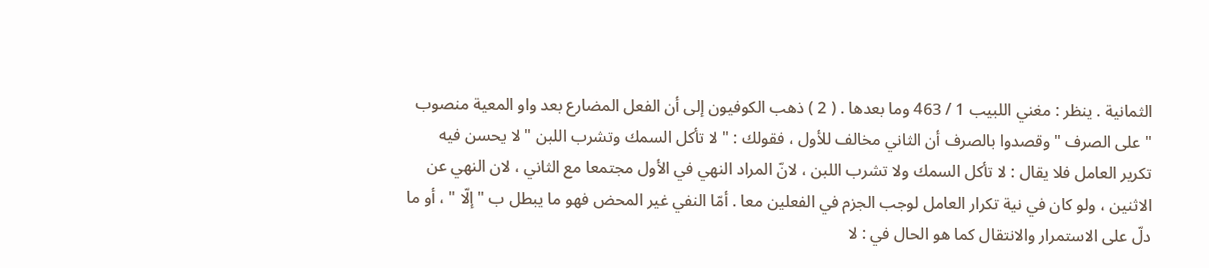الثمانية . ينظر : مغني اللبيب 1 / 463 وما بعدها . ( 2 ) ذهب الكوفيون إلى أن الفعل المضارع بعد واو المعية منصوب " على الصرف " وقصدوا بالصرف أن الثاني مخالف للأول ، فقولك : " لا تأكل السمك وتشرب اللبن " لا يحسن فيه تكرير العامل فلا يقال : لا تأكل السمك ولا تشرب اللبن ، لانّ المراد النهي في الأول مجتمعا مع الثاني ، لان النهي عن الاثنين ، ولو كان في نية تكرار العامل لوجب الجزم في الفعلين معا . أمّا النفي غير المحض فهو ما يبطل ب " إلّا " ، أو ما دلّ على الاستمرار والانتقال كما هو الحال في : لا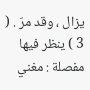يزال ، وقد مرّ . ( 3 ) ينظر فيها مفصلة : مغني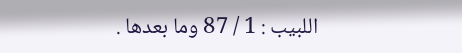اللبيب : 1 / 87 وما بعدها .